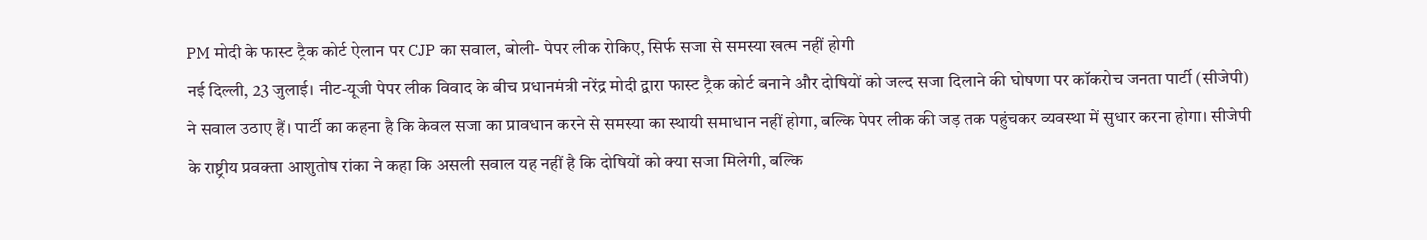PM मोदी के फास्ट ट्रैक कोर्ट ऐलान पर CJP का सवाल, बोली- पेपर लीक रोकिए, सिर्फ सजा से समस्या खत्म नहीं होगी
नई दिल्ली, 23 जुलाई। नीट-यूजी पेपर लीक विवाद के बीच प्रधानमंत्री नरेंद्र मोदी द्वारा फास्ट ट्रैक कोर्ट बनाने और दोषियों को जल्द सजा दिलाने की घोषणा पर कॉकरोच जनता पार्टी (सीजेपी) ने सवाल उठाए हैं। पार्टी का कहना है कि केवल सजा का प्रावधान करने से समस्या का स्थायी समाधान नहीं होगा, बल्कि पेपर लीक की जड़ तक पहुंचकर व्यवस्था में सुधार करना होगा। सीजेपी के राष्ट्रीय प्रवक्ता आशुतोष रांका ने कहा कि असली सवाल यह नहीं है कि दोषियों को क्या सजा मिलेगी, बल्कि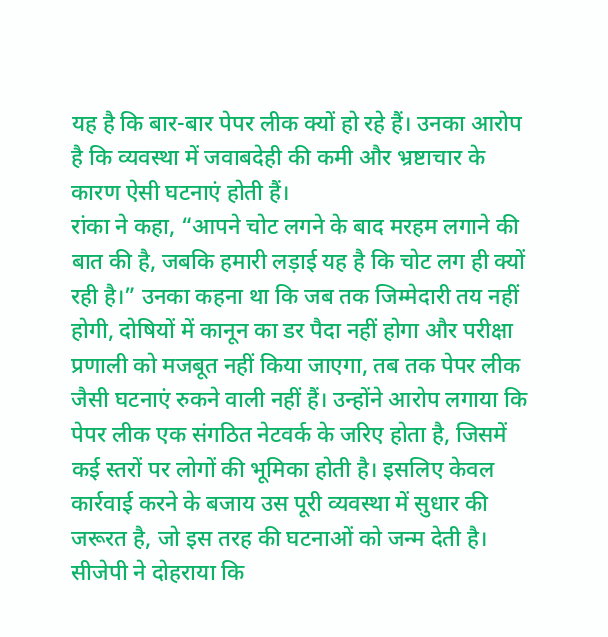यह है कि बार-बार पेपर लीक क्यों हो रहे हैं। उनका आरोप है कि व्यवस्था में जवाबदेही की कमी और भ्रष्टाचार के कारण ऐसी घटनाएं होती हैं।
रांका ने कहा, “आपने चोट लगने के बाद मरहम लगाने की बात की है, जबकि हमारी लड़ाई यह है कि चोट लग ही क्यों रही है।” उनका कहना था कि जब तक जिम्मेदारी तय नहीं होगी, दोषियों में कानून का डर पैदा नहीं होगा और परीक्षा प्रणाली को मजबूत नहीं किया जाएगा, तब तक पेपर लीक जैसी घटनाएं रुकने वाली नहीं हैं। उन्होंने आरोप लगाया कि पेपर लीक एक संगठित नेटवर्क के जरिए होता है, जिसमें कई स्तरों पर लोगों की भूमिका होती है। इसलिए केवल कार्रवाई करने के बजाय उस पूरी व्यवस्था में सुधार की जरूरत है, जो इस तरह की घटनाओं को जन्म देती है।
सीजेपी ने दोहराया कि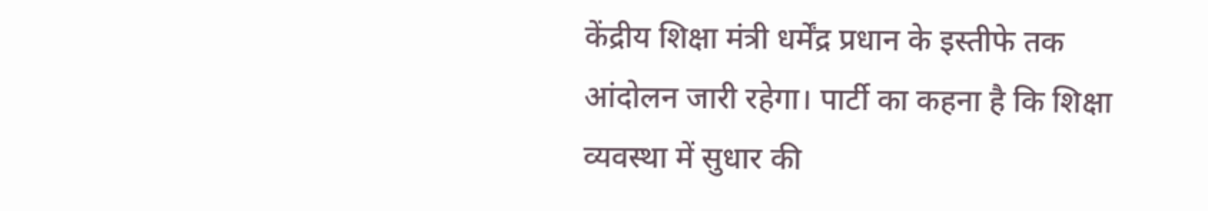केंद्रीय शिक्षा मंत्री धर्मेंद्र प्रधान के इस्तीफे तक आंदोलन जारी रहेगा। पार्टी का कहना है कि शिक्षा व्यवस्था में सुधार की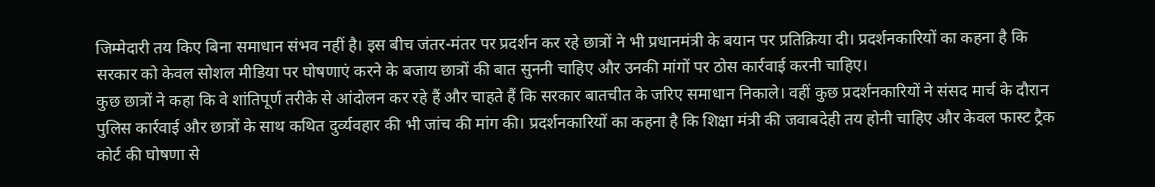जिम्मेदारी तय किए बिना समाधान संभव नहीं है। इस बीच जंतर-मंतर पर प्रदर्शन कर रहे छात्रों ने भी प्रधानमंत्री के बयान पर प्रतिक्रिया दी। प्रदर्शनकारियों का कहना है कि सरकार को केवल सोशल मीडिया पर घोषणाएं करने के बजाय छात्रों की बात सुननी चाहिए और उनकी मांगों पर ठोस कार्रवाई करनी चाहिए।
कुछ छात्रों ने कहा कि वे शांतिपूर्ण तरीके से आंदोलन कर रहे हैं और चाहते हैं कि सरकार बातचीत के जरिए समाधान निकाले। वहीं कुछ प्रदर्शनकारियों ने संसद मार्च के दौरान पुलिस कार्रवाई और छात्रों के साथ कथित दुर्व्यवहार की भी जांच की मांग की। प्रदर्शनकारियों का कहना है कि शिक्षा मंत्री की जवाबदेही तय होनी चाहिए और केवल फास्ट ट्रैक कोर्ट की घोषणा से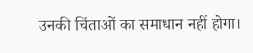उनकी चिंताओं का समाधान नहीं होगा।